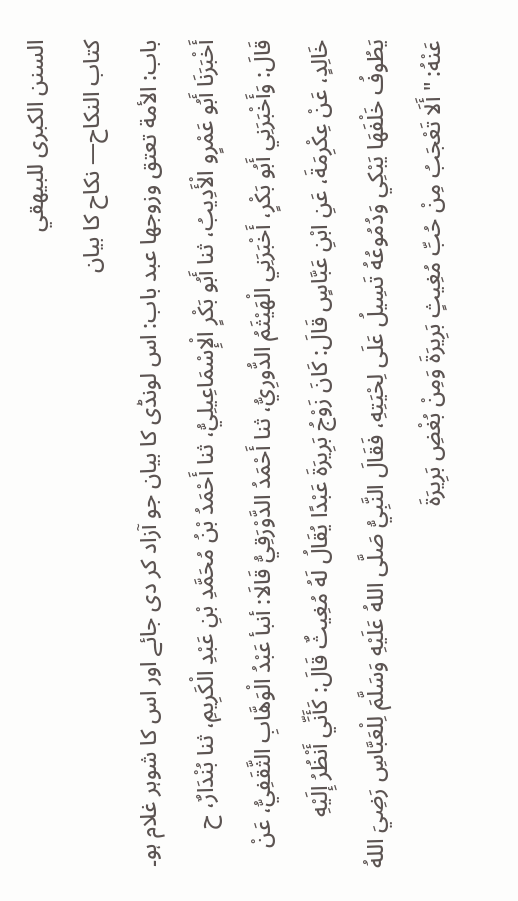السنن الكبرى للبيهقي
كتاب النكاح— نکاح کا بیان
باب: الأمة تعتق وزوجها عبد باب: اس لونڈی کا بیان جو آزاد کر دی جائے اور اس کا شوہر غلام ہو۔
أَخْبَرَنَا أَبُو عَمْرٍو الْأَدِيبُ، ثنا أَبُو بَكْرٍ الْإِسْمَاعِيلِيُّ، ثنا أَحْمَدُ بْنُ مُحَمَّدِ بْنِ عَبْدِ الْكَرِيمِ، ثنا بُنْدَارٌ، ح قَالَ: وَأَخْبَرَنِي أَبُو بَكْرٍ، أَخْبَرَنِي الْهَيْثَمُ الدُّورِيُّ، ثنا أَحْمَدُ الدَّوْرَقِيُّ قَالَا: أنبأ عَبْدُ الْوَهَّابِ الثَّقَفِيُّ، عَنْ خَالِدٍ، عَنْ عِكْرِمَةَ، عَنِ ابْنِ عَبَّاسٍ قَالَ: كَانَ زَوْجُ بَرِيرَةَ عَبْدًا يُقَالُ لَهُ مُغِيثٌ قَالَ: كَأَنِّي أَنْظُرُ إِلَيْهِ يَطُوفُ خَلْفَهَا يَبْكِي وَدُمُوعُهُ تَسِيلُ عَلَى لِحْيَتِهِ، فَقَالَ النَّبِيُّ صَلَّى اللهُ عَلَيْهِ وَسَلَّمَ لِلْعَبَّاسِ رَضِيَ اللهُ عَنْهُ: " أَلَا تَعْجَبُ مِنْ حُبِّ مُغِيثٍ بَرِيرَةَ وَمِنْ بُغْضِ بَرِيرَةَ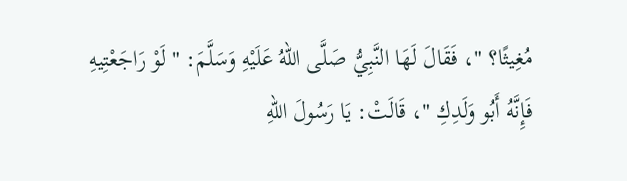مُغِيثًا؟ "، فَقَالَ لَهَا النَّبِيُّ صَلَّى اللهُ عَلَيْهِ وَسَلَّمَ: " لَوْ رَاجَعْتِيهِ فَإِنَّهُ أَبُو وَلَدِكِ "، قَالَتْ: يَا رَسُولَ اللهِ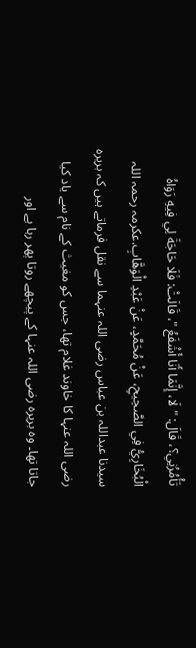تَأْمُرُنِي؟، قَالَ: " لَا، إِنَّمَا أَنَا أَشْفَعُ "، قَالَتْ: فَلَا حَاجَةَ لِي فِيهِ رَوَاهُ الْبُخَارِيُّ فِي الصَّحِيحِ، عَنْ مُحَمَّدٍ، عَنْ عَبْدِ الْوَهَّابِ.عکرمہ رحمہ اللہ سیدنا عبداللہ بن عباس رضی اللہ عنہما سے نقل فرماتے ہیں کہ بریرہ رضی اللہ عنہا کا خاوند غلام تھا، جس کو مغیث کے نام سے یاد کیا جاتا تھا۔ وہ بریرہ رضی اللہ عنہا کے پیچھے روتا پھر رہا ہے اور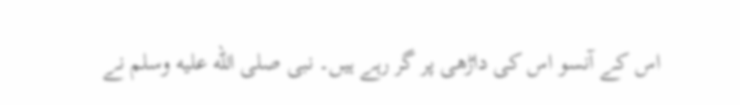اس کے آنسو اس کی داڑھی پر گر رہے ہیں۔ نبی صلى الله عليه وسلم نے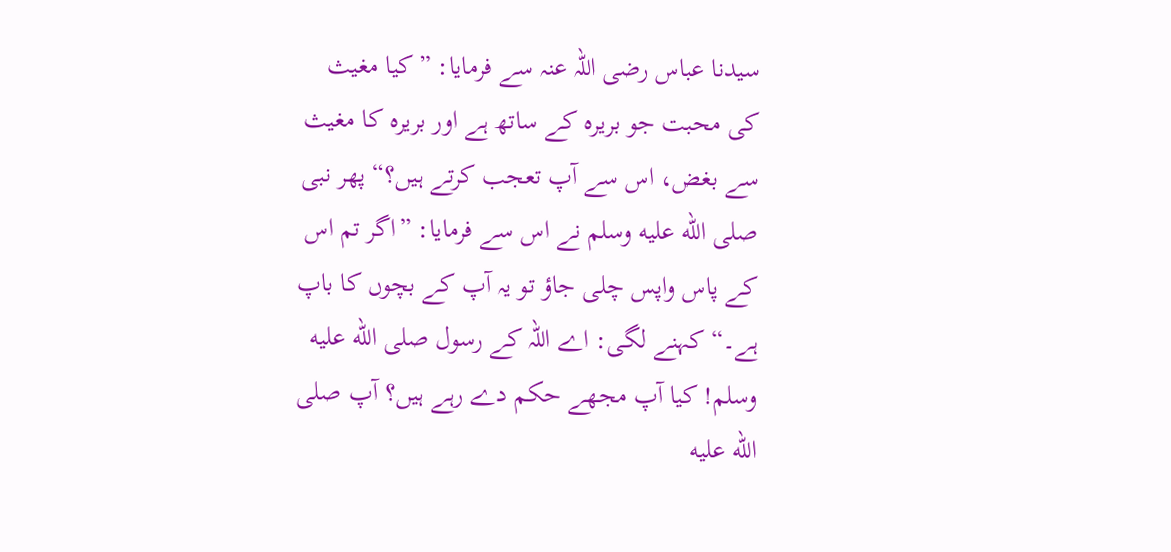سیدنا عباس رضی اللہ عنہ سے فرمایا: ”کیا مغیث کی محبت جو بریرہ کے ساتھ ہے اور بریرہ کا مغیث سے بغض، اس سے آپ تعجب کرتے ہیں؟“ پھر نبی صلى الله عليه وسلم نے اس سے فرمایا: ”اگر تم اس کے پاس واپس چلی جاؤ تو یہ آپ کے بچوں کا باپ ہے۔“ کہنے لگی: اے اللہ کے رسول صلى الله عليه وسلم! کیا آپ مجھے حکم دے رہے ہیں؟ آپ صلى الله عليه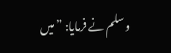وسلم نے فرمایا: ”میں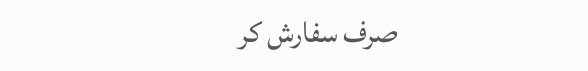صرف سفارش کر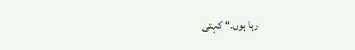رہا ہوں۔“ کہتی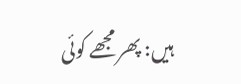ہیں: پھر مجھے کوئی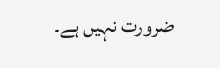ضرورت نہیں ہے۔